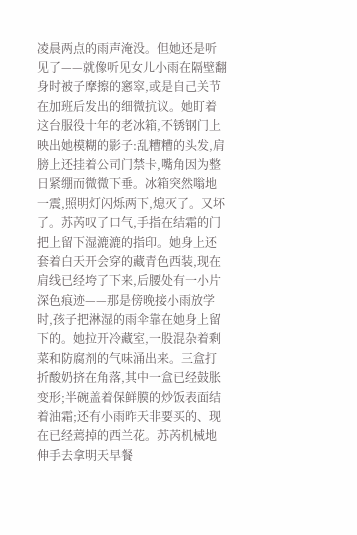凌晨两点的雨声淹没。但她还是听见了——就像听见女儿小雨在隔壁翻身时被子摩擦的窸窣,或是自己关节在加班后发出的细微抗议。她盯着这台服役十年的老冰箱,不锈钢门上映出她模糊的影子:乱糟糟的头发,肩膀上还挂着公司门禁卡,嘴角因为整日紧绷而微微下垂。冰箱突然嗡地一震,照明灯闪烁两下,熄灭了。又坏了。苏芮叹了口气,手指在结霜的门把上留下湿漉漉的指印。她身上还套着白天开会穿的藏青色西装,现在肩线已经垮了下来,后腰处有一小片深色痕迹——那是傍晚接小雨放学时,孩子把淋湿的雨伞靠在她身上留下的。她拉开冷藏室,一股混杂着剩菜和防腐剂的气味涌出来。三盒打折酸奶挤在角落,其中一盒已经鼓胀变形;半碗盖着保鲜膜的炒饭表面结着油霜;还有小雨昨天非要买的、现在已经蔫掉的西兰花。苏芮机械地伸手去拿明天早餐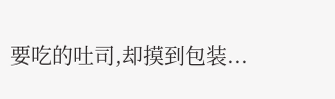要吃的吐司,却摸到包装...